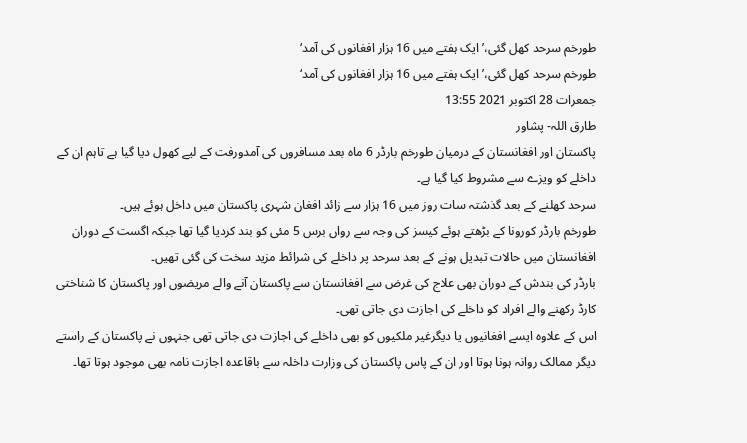طورخم سرحد کھل گئی،’ایک ہفتے میں 16 ہزار افغانوں کی آمد‘
طورخم سرحد کھل گئی،’ایک ہفتے میں 16 ہزار افغانوں کی آمد‘
جمعرات 28 اکتوبر 2021 13:55
طارق اللہ- پشاور
پاکستان اور افغانستان کے درمیان طورخم بارڈر 6 ماہ بعد مسافروں کی آمدورفت کے لیے کھول دیا گیا ہے تاہم ان کے داخلے کو ویزے سے مشروط کیا گیا ہے۔
سرحد کھلنے کے بعد گذشتہ سات روز میں 16 ہزار سے زائد افغان شہری پاکستان میں داخل ہوئے ہیں۔
طورخم بارڈر کورونا کے بڑھتے ہوئے کیسز کی وجہ سے رواں برس 5 مئی کو بند کردیا گیا تھا جبکہ اگست کے دوران افغانستان میں حالات تبدیل ہونے کے بعد سرحد پر داخلے کی شرائط مزید سخت کی گئی تھیں۔
بارڈر کی بندش کے دوران بھی علاج کی غرض سے افغانستان سے پاکستان آنے والے مریضوں اور پاکستان کا شناختی کارڈ رکھنے والے افراد کو داخلے کی اجازت دی جاتی تھی۔
اس کے علاوہ ایسے افغانیوں یا دیگرغیر ملکیوں کو بھی داخلے کی اجازت دی جاتی تھی جنہوں نے پاکستان کے راستے دیگر ممالک روانہ ہونا ہوتا اور ان کے پاس پاکستان کی وزارت داخلہ سے باقاعدہ اجازت نامہ بھی موجود ہوتا تھا۔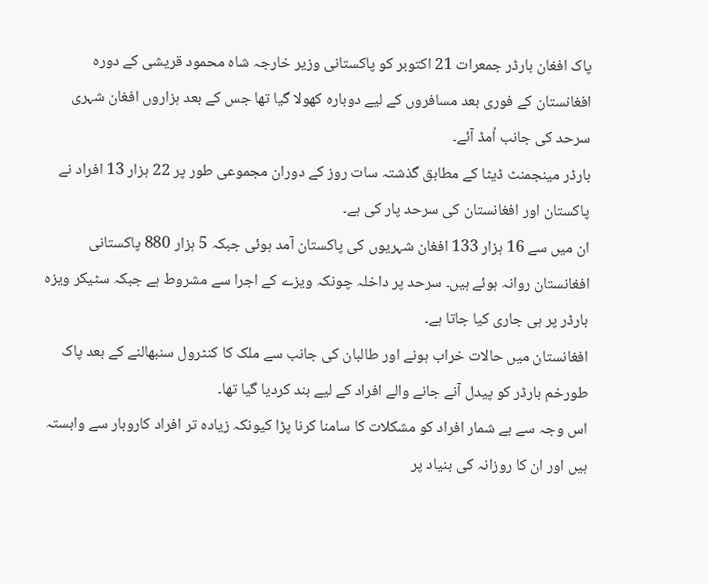پاک افغان بارڈر جمعرات 21 اکتوبر کو پاکستانی وزیر خارجہ شاہ محمود قریشی کے دورہ افغانستان کے فوری بعد مسافروں کے لیے دوبارہ کھولا گیا تھا جس کے بعد ہزاروں افغان شہری سرحد کی جانب اُمڈ آئے۔
بارڈر مینجمنٹ ڈیٹا کے مطابق گذشتہ سات روز کے دوران مجموعی طور پر 22 ہزار 13 افراد نے پاکستان اور افغانستان کی سرحد پار کی ہے۔
ان میں سے 16 ہزار 133 افغان شہریوں کی پاکستان آمد ہوئی جبکہ 5 ہزار 880 پاکستانی افغانستان روانہ ہوئے ہیں۔ سرحد پر داخلہ چونکہ ویزے کے اجرا سے مشروط ہے جبکہ سٹیکر ویزہ بارڈر پر ہی جاری کیا جاتا ہے۔
افغانستان میں حالات خراب ہونے اور طالبان کی جانب سے ملک کا کنٹرول سنبھالنے کے بعد پاک طورخم بارڈر کو پیدل آنے جانے والے افراد کے لیے بند کردیا گیا تھا۔
اس وجہ سے بے شمار افراد کو مشکلات کا سامنا کرنا پڑا کیونکہ زیادہ تر افراد کاروبار سے وابستہ ہیں اور ان کا روزانہ کی بنیاد پر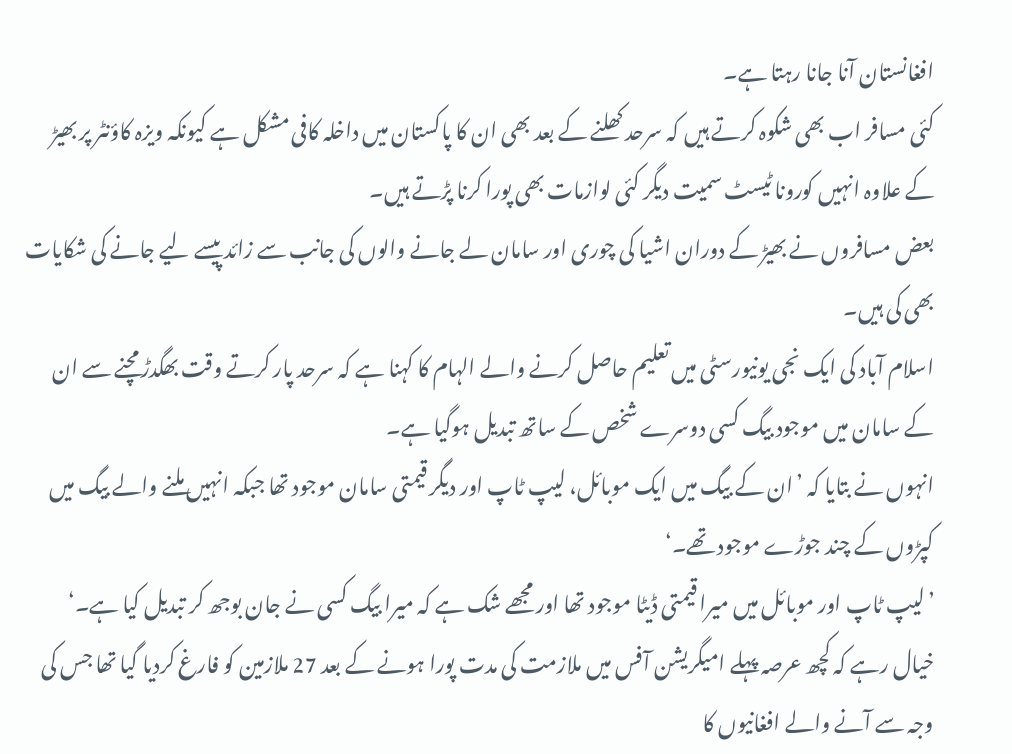افغانستان آنا جانا رہتا ہے۔
کئی مسافر اب بھی شکوہ کرتے ہیں کہ سرحد کھلنے کے بعد بھی ان کا پاکستان میں داخلہ کافی مشکل ہے کیونکہ ویزہ کاؤنٹر پر بھیڑ کے علاوہ انہیں کورونا ٹیسٹ سمیت دیگر کئی لوازمات بھی پورا کرنا پڑتے ہیں۔
بعض مسافروں نے بھیڑ کے دوران اشیا کی چوری اور سامان لے جانے والوں کی جانب سے زائد پیسے لیے جانے کی شکایات بھی کی ہیں۔
اسلام آباد کی ایک نجی یونیورسٹی میں تعلیم حاصل کرنے والے الہام کا کہنا ہے کہ سرحد پار کرتے وقت بھگدڑ مچنے سے ان کے سامان میں موجود بیگ کسی دوسرے شخص کے ساتھ تبدیل ہوگیا ہے۔
انہوں نے بتایا کہ ’ان کے بیگ میں ایک موبائل، لیپ ٹاپ اور دیگر قیمتی سامان موجود تھا جبکہ انہیں ملنے والے بیگ میں کپڑوں کے چند جوڑے موجود تھے۔‘
’لیپ ٹاپ اور موبائل میں میرا قیمتی ڈیٹا موجود تھا اور مجھے شک ہے کہ میرا بیگ کسی نے جان بوجھ کر تبدیل کیا ہے۔‘
خیال رہے کہ کچھ عرصہ پہلے امیگریشن آفس میں ملازمت کی مدت پورا ہونے کے بعد 27 ملازمین کو فارغ کردیا گیا تھا جس کی وجہ سے آنے والے افغانیوں کا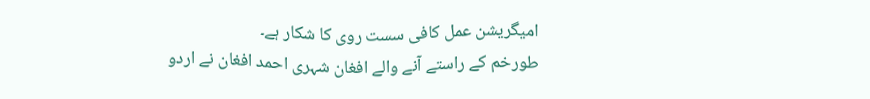امیگریشن عمل کافی سست روی کا شکار ہے۔
طورخم کے راستے آنے والے افغان شہری احمد افغان نے اردو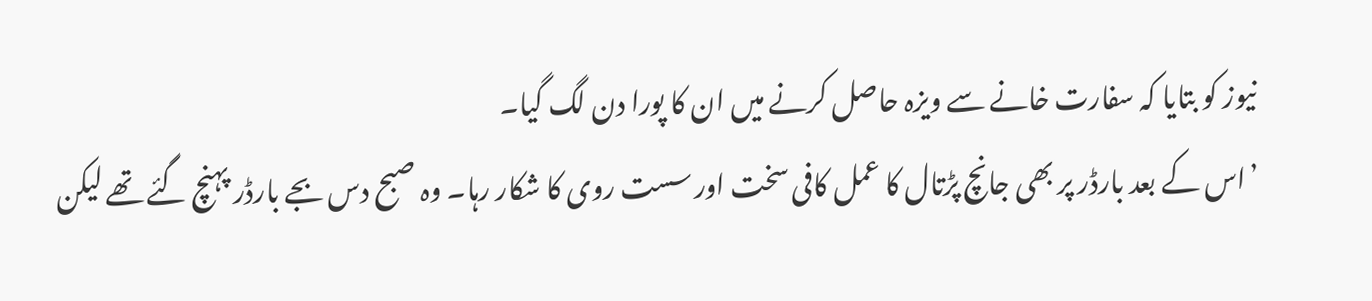نیوز کو بتایا کہ سفارت خانے سے ویزہ حاصل کرنے میں ان کا پورا دن لگ گیا۔
’اس کے بعد بارڈر پر بھی جانچ پڑتال کا عمل کافی سخت اور سست روی کا شکار رہا۔ وہ صبح دس بجے بارڈر پہنچ گئے تھے لیکن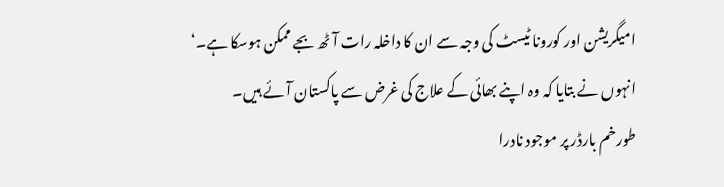امیگریشن اور کورونا ٹیسٹ کی وجہ سے ان کا داخلہ رات آٹھ بجے ممکن ہوسکا ہے۔‘
انہوں نے بتایا کہ وہ اپنے بھائی کے علاج کی غرض سے پاکستان آئے ہیں۔
طورخم بارڈر پر موجود نادرا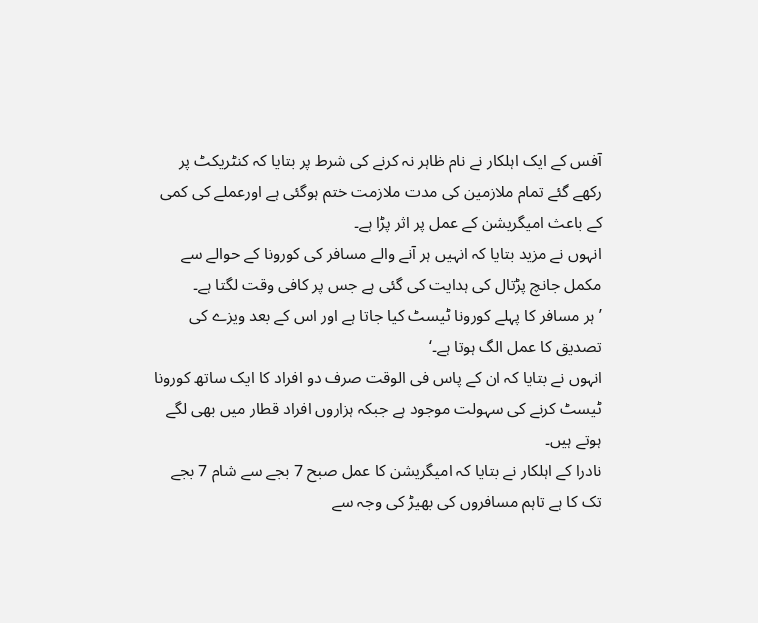آفس کے ایک اہلکار نے نام ظاہر نہ کرنے کی شرط پر بتایا کہ کنٹریکٹ پر رکھے گئے تمام ملازمین کی مدت ملازمت ختم ہوگئی ہے اورعملے کی کمی کے باعث امیگریشن کے عمل پر اثر پڑا ہے۔
انہوں نے مزید بتایا کہ انہیں ہر آنے والے مسافر کی کورونا کے حوالے سے مکمل جانچ پڑتال کی ہدایت کی گئی ہے جس پر کافی وقت لگتا ہے۔
’ہر مسافر کا پہلے کورونا ٹیسٹ کیا جاتا ہے اور اس کے بعد ویزے کی تصدیق کا عمل الگ ہوتا ہے۔‘
انہوں نے بتایا کہ ان کے پاس فی الوقت صرف دو افراد کا ایک ساتھ کورونا ٹیسٹ کرنے کی سہولت موجود ہے جبکہ ہزاروں افراد قطار میں بھی لگے ہوتے ہیں۔
نادرا کے اہلکار نے بتایا کہ امیگریشن کا عمل صبح 7 بجے سے شام 7 بجے تک کا ہے تاہم مسافروں کی بھیڑ کی وجہ سے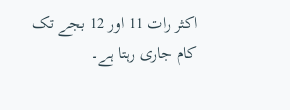اکثر رات 11 اور 12 بجے تک کام جاری رہتا ہے۔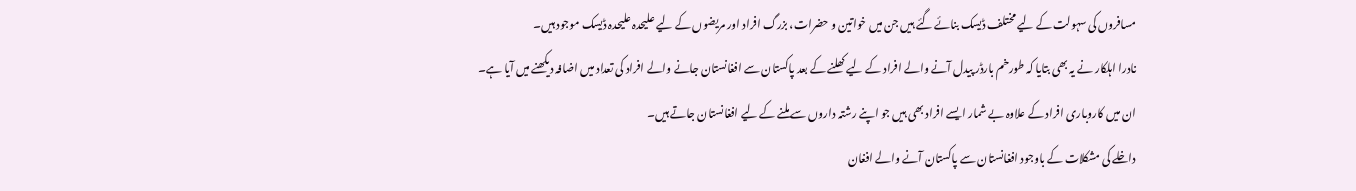مسافروں کی سہولت کے لیے مختلف ڈیسک بنائے گئے ہیں جن میں خواتین و حضرات، بزرگ افراد اور مریضوں کے لیے علیحدہ علیحدہ ڈیسک موجود ہیں۔
نادرا اہلکار نے یہ بھی بتایا کہ طورخم بارڈر پیدل آنے والے افراد کے لیے کھلنے کے بعد پاکستان سے افغانستان جانے والے افراد کی تعداد میں اضافہ دیکھنے میں آیا ہے۔
ان میں کاروباری افراد کے علاوہ بے شمار ایسے افراد بھی ہیں جو اپنے رشتہ داروں سے ملنے کے لیے افغانستان جاتے ہیں۔
داخلے کی مشکلات کے باوجود افغانستان سے پاکستان آنے والے افغان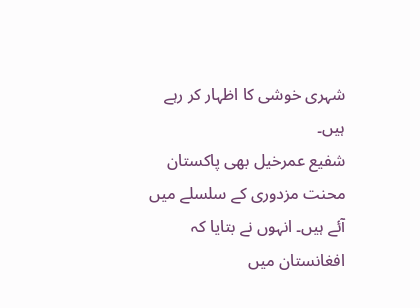شہری خوشی کا اظہار کر رہے ہیں۔
شفیع عمرخیل بھی پاکستان محنت مزدوری کے سلسلے میں آئے ہیں۔ انہوں نے بتایا کہ افغانستان میں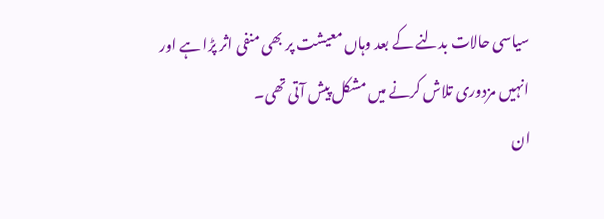سیاسی حالات بدلنے کے بعد وہاں معیشت پر بھی منفی اثر پڑا ہے اور انہیں مزدوری تلاش کرنے میں مشکل پیش آتی تھی۔
ان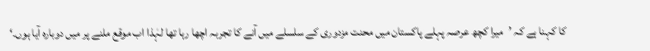کا کہنا ہے کہ ’میرا کچھ عرصہ پہلے پاکستان میں محنت مزدوری کے سلسلے میں آنے کا تجربہ اچھا رہا تھا لہٰذا اب موقع ملنے پر میں دوبارہ آیا ہوں۔‘